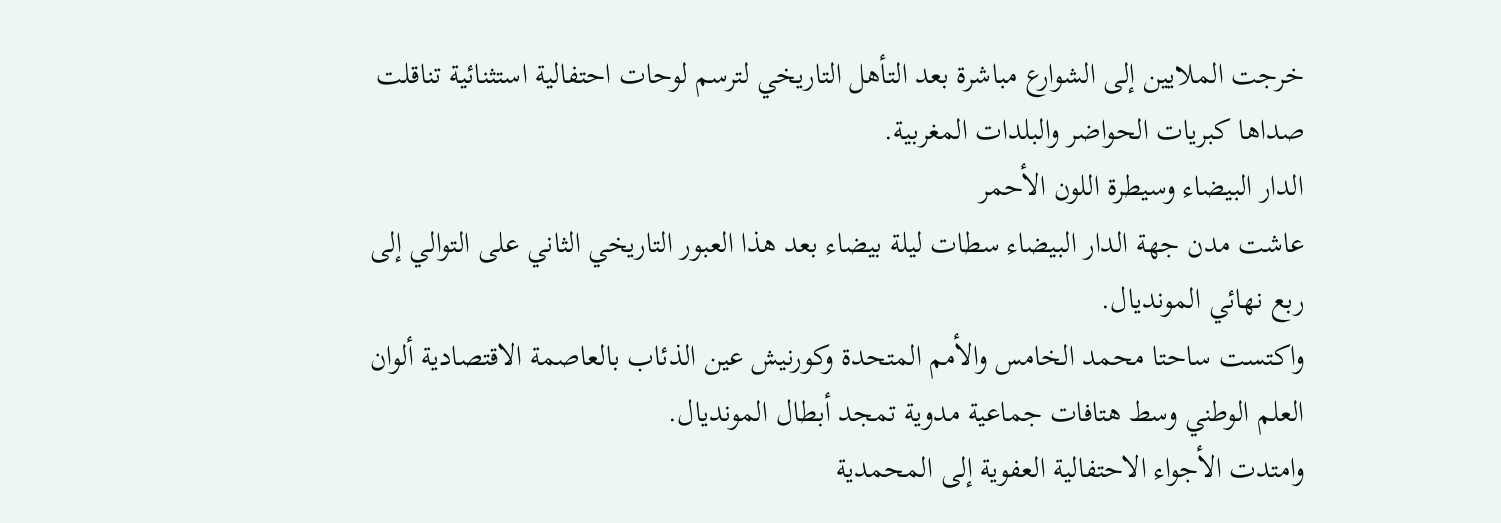خرجت الملايين إلى الشوارع مباشرة بعد التأهل التاريخي لترسم لوحات احتفالية استثنائية تناقلت صداها كبريات الحواضر والبلدات المغربية.
الدار البيضاء وسيطرة اللون الأحمر
عاشت مدن جهة الدار البيضاء سطات ليلة بيضاء بعد هذا العبور التاريخي الثاني على التوالي إلى ربع نهائي المونديال.
واكتست ساحتا محمد الخامس والأمم المتحدة وكورنيش عين الذئاب بالعاصمة الاقتصادية ألوان العلم الوطني وسط هتافات جماعية مدوية تمجد أبطال المونديال.
وامتدت الأجواء الاحتفالية العفوية إلى المحمدية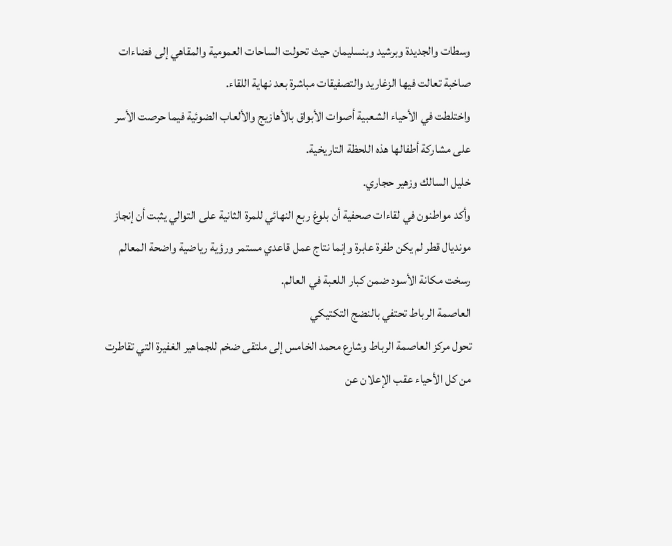وسطات والجديدة وبرشيد وبنسليمان حيث تحولت الساحات العمومية والمقاهي إلى فضاءات صاخبة تعالت فيها الزغاريد والتصفيقات مباشرة بعد نهاية اللقاء.
واختلطت في الأحياء الشعبية أصوات الأبواق بالأهازيج والألعاب الضوئية فيما حرصت الأسر على مشاركة أطفالها هذه اللحظة التاريخية.
خليل السالك وزهير حجاري.
وأكد مواطنون في لقاءات صحفية أن بلوغ ربع النهائي للمرة الثانية على التوالي يثبت أن إنجاز مونديال قطر لم يكن طفرة عابرة وإنما نتاج عمل قاعدي مستمر ورؤية رياضية واضحة المعالم رسخت مكانة الأسود ضمن كبار اللعبة في العالم.
العاصمة الرباط تحتفي بالنضج التكتيكي
تحول مركز العاصمة الرباط وشارع محمد الخامس إلى ملتقى ضخم للجماهير الغفيرة التي تقاطرت من كل الأحياء عقب الإعلان عن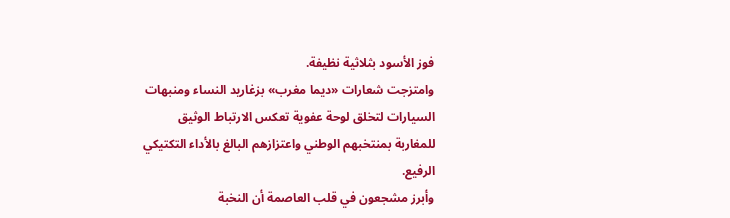فوز الأسود بثلاثية نظيفة.
وامتزجت شعارات «ديما مغرب» بزغاريد النساء ومنبهات السيارات لتخلق لوحة عفوية تعكس الارتباط الوثيق للمغاربة بمنتخبهم الوطني واعتزازهم البالغ بالأداء التكتيكي الرفيع.
وأبرز مشجعون في قلب العاصمة أن النخبة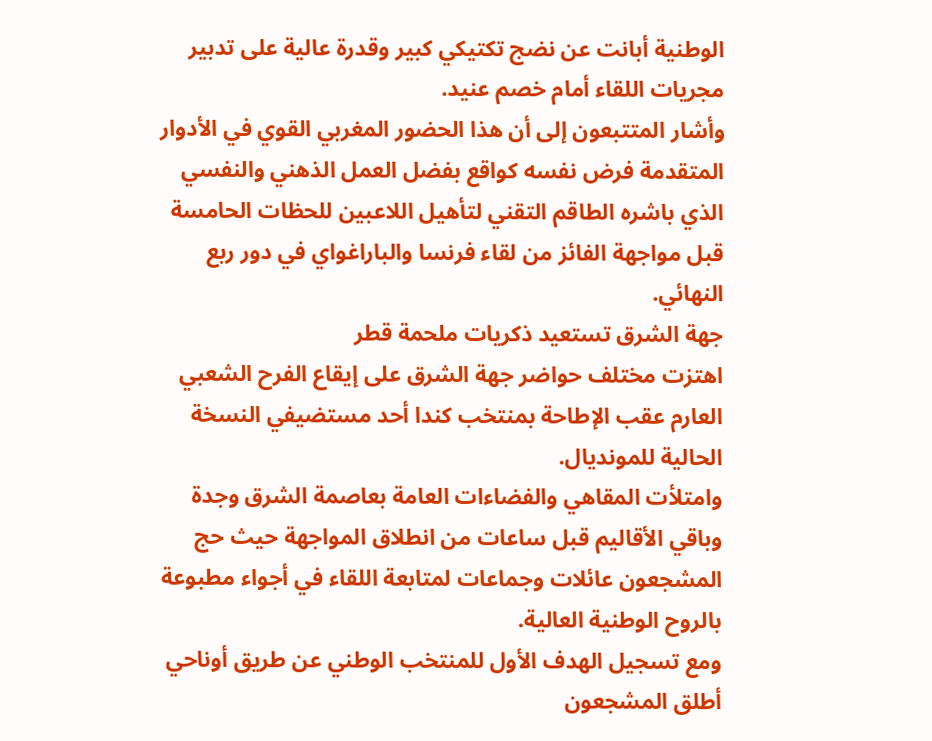الوطنية أبانت عن نضج تكتيكي كبير وقدرة عالية على تدبير مجريات اللقاء أمام خصم عنيد.
وأشار المتتبعون إلى أن هذا الحضور المغربي القوي في الأدوار المتقدمة فرض نفسه كواقع بفضل العمل الذهني والنفسي الذي باشره الطاقم التقني لتأهيل اللاعبين للحظات الحامسة قبل مواجهة الفائز من لقاء فرنسا والباراغواي في دور ربع النهائي.
جهة الشرق تستعيد ذكريات ملحمة قطر
اهتزت مختلف حواضر جهة الشرق على إيقاع الفرح الشعبي العارم عقب الإطاحة بمنتخب كندا أحد مستضيفي النسخة الحالية للمونديال.
وامتلأت المقاهي والفضاءات العامة بعاصمة الشرق وجدة وباقي الأقاليم قبل ساعات من انطلاق المواجهة حيث حج المشجعون عائلات وجماعات لمتابعة اللقاء في أجواء مطبوعة بالروح الوطنية العالية.
ومع تسجيل الهدف الأول للمنتخب الوطني عن طريق أوناحي أطلق المشجعون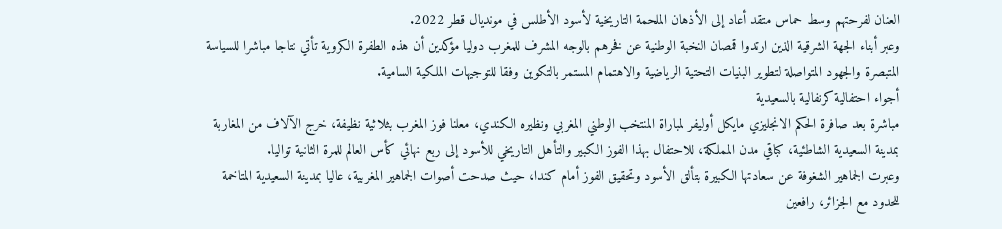العنان لفرحتهم وسط حماس متقد أعاد إلى الأذهان الملحمة التاريخية لأسود الأطلس في مونديال قطر 2022.
وعبر أبناء الجهة الشرقية الذين ارتدوا قمصان النخبة الوطنية عن فخرهم بالوجه المشرف للمغرب دوليا مؤكدين أن هذه الطفرة الكروية تأتي نتاجا مباشرا للسياسة المتبصرة والجهود المتواصلة لتطوير البنيات التحتية الرياضية والاهتمام المستمر بالتكوين وفقا للتوجيهات الملكية السامية.
أجواء احتفالية كرنفالية بالسعيدية
مباشرة بعد صافرة الحكم الانجليزي مايكل أوليفر لمباراة المنتخب الوطني المغربي ونظيره الكندي، معلنا فوز المغرب بثلاثية نظيفة، خرج الآلاف من المغاربة بمدينة السعيدية الشاطئية، كباقي مدن المملكة، للاحتفال بهذا الفوز الكبير والتأهل التاريخي للأسود إلى ربع نهائي كأس العالم للمرة الثانية تواليا.
وعبرت الجماهير الشغوفة عن سعادتها الكبيرة بتألق الأسود وتحقيق الفوز أمام كندا، حيث صدحت أصوات الجماهير المغربية، عاليا بمدينة السعيدية المتاخمة للحدود مع الجزائر، رافعين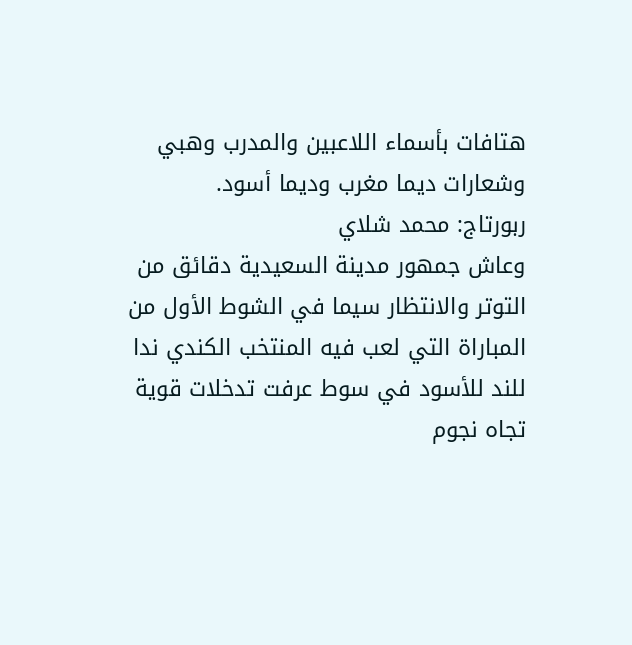هتافات بأسماء اللاعبين والمدرب وهبي وشعارات ديما مغرب وديما أسود.
ربورتاج: محمد شلاي
وعاش جمهور مدينة السعيدية دقائق من التوتر والانتظار سيما في الشوط الأول من المباراة التي لعب فيه المنتخب الكندي ندا للند للأسود في سوط عرفت تدخلات قوية تجاه نجوم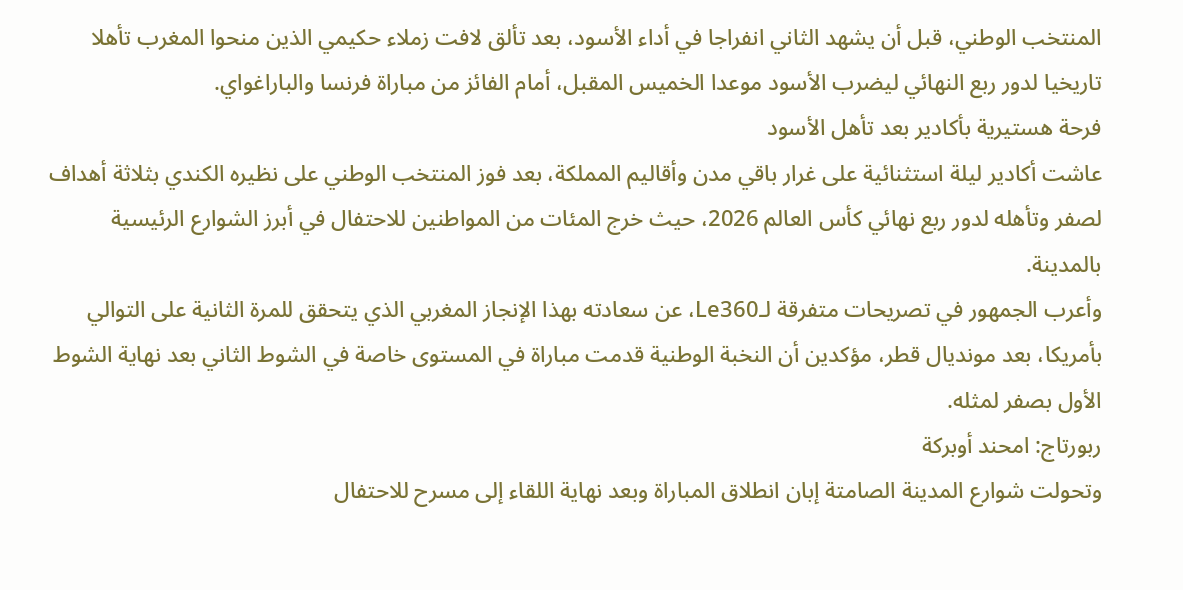المنتخب الوطني، قبل أن يشهد الثاني انفراجا في أداء الأسود، بعد تألق لافت زملاء حكيمي الذين منحوا المغرب تأهلا تاريخيا لدور ربع النهائي ليضرب الأسود موعدا الخميس المقبل، أمام الفائز من مباراة فرنسا والباراغواي.
فرحة هستيرية بأكادير بعد تأهل الأسود
عاشت أكادير ليلة استثنائية على غرار باقي مدن وأقاليم المملكة، بعد فوز المنتخب الوطني على نظيره الكندي بثلاثة أهداف لصفر وتأهله لدور ربع نهائي كأس العالم 2026، حيث خرج المئات من المواطنين للاحتفال في أبرز الشوارع الرئيسية بالمدينة.
وأعرب الجمهور في تصريحات متفرقة لـLe360، عن سعادته بهذا الإنجاز المغربي الذي يتحقق للمرة الثانية على التوالي بأمريكا، بعد مونديال قطر، مؤكدين أن النخبة الوطنية قدمت مباراة في المستوى خاصة في الشوط الثاني بعد نهاية الشوط الأول بصفر لمثله.
ربورتاج: امحند أوبركة
وتحولت شوارع المدينة الصامتة إبان انطلاق المباراة وبعد نهاية اللقاء إلى مسرح للاحتفال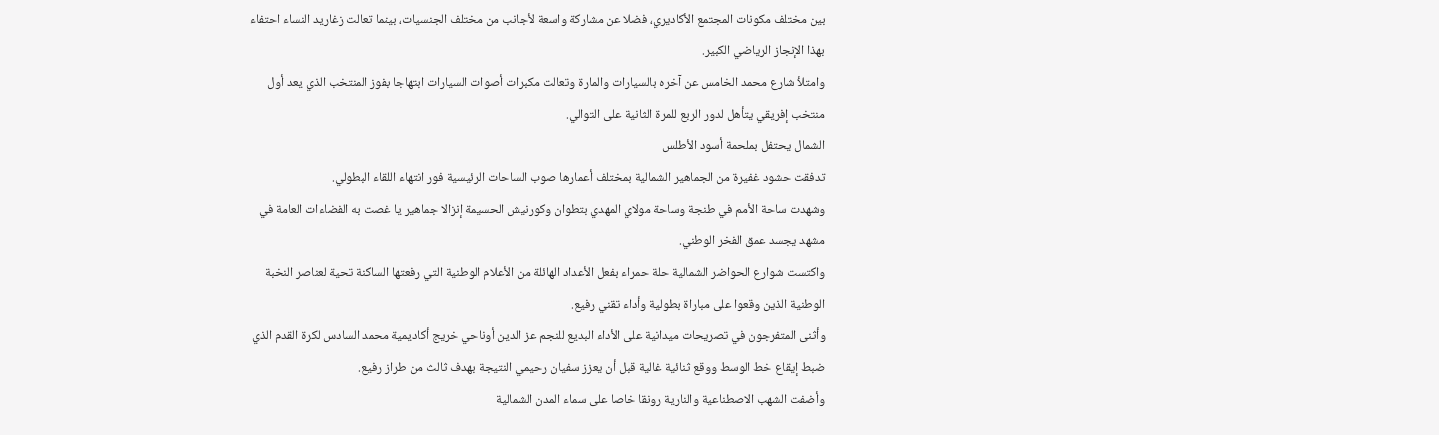بين مختلف مكونات المجتمع الأكاديري، فضلا عن مشاركة واسعة لأجانب من مختلف الجنسيات، بينما تعالت زغاريد النساء احتفاء بهذا الإنجاز الرياضي الكبير.
وامتلأ شارع محمد الخامس عن آخره بالسيارات والمارة وتعالت مكبرات أصوات السيارات ابتهاجا بفوز المنتخب الذي يعد أول منتخب إفريقي يتأهل لدور الربع للمرة الثانية على التوالي.
الشمال يحتفل بملحمة أسود الأطلس
تدفقت حشود غفيرة من الجماهير الشمالية بمختلف أعمارها صوب الساحات الرئيسية فور انتهاء اللقاء البطولي.
وشهدت ساحة الأمم في طنجة وساحة مولاي المهدي بتطوان وكورنيش الحسيمة إنزالا جماهير يا غصت به الفضاءات العامة في مشهد يجسد عمق الفخر الوطني.
واكتست شوارع الحواضر الشمالية حلة حمراء بفعل الأعداد الهائلة من الأعلام الوطنية التي رفعتها الساكنة تحية لعناصر النخبة الوطنية الذين وقعوا على مباراة بطولية وأداء تقني رفيع.
وأثنى المتفرجون في تصريحات ميدانية على الأداء البديع للنجم عز الدين أوناحي خريج أكاديمية محمد السادس لكرة القدم الذي ضبط إيقاع خط الوسط ووقع ثنائية غالية قبل أن يعزز سفيان رحيمي النتيجة بهدف ثالث من طراز رفيع.
وأضفت الشهب الاصطناعية والنارية رونقا خاصا على سماء المدن الشمالية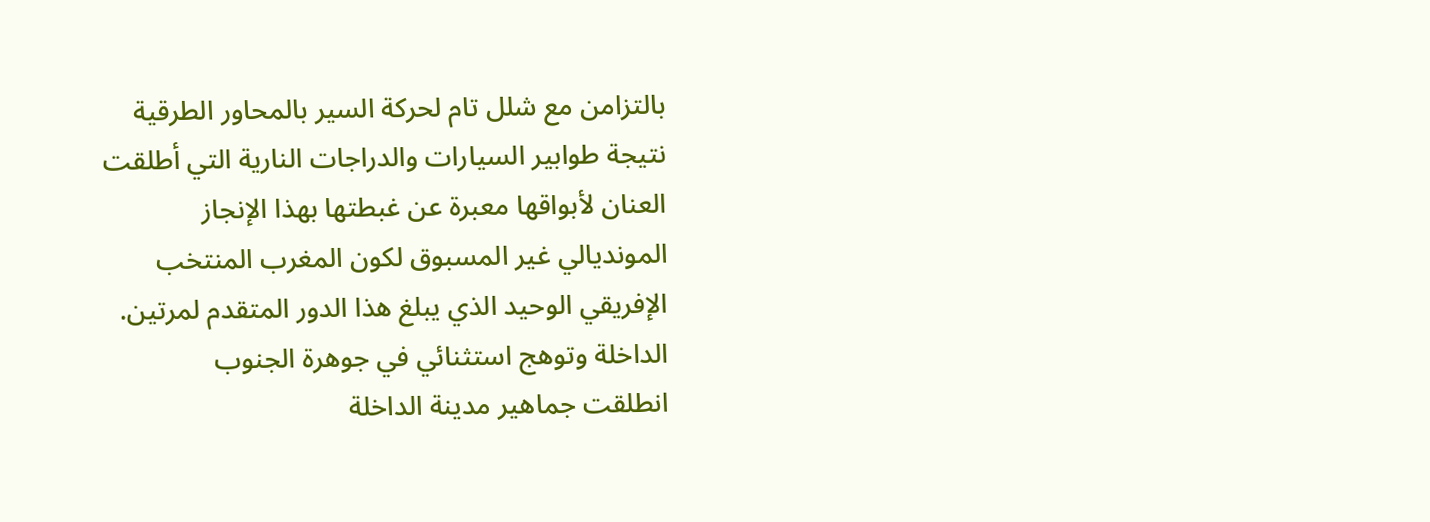بالتزامن مع شلل تام لحركة السير بالمحاور الطرقية نتيجة طوابير السيارات والدراجات النارية التي أطلقت العنان لأبواقها معبرة عن غبطتها بهذا الإنجاز المونديالي غير المسبوق لكون المغرب المنتخب الإفريقي الوحيد الذي يبلغ هذا الدور المتقدم لمرتين.
الداخلة وتوهج استثنائي في جوهرة الجنوب
انطلقت جماهير مدينة الداخلة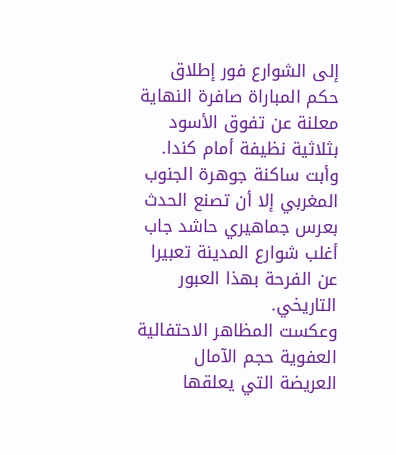إلى الشوارع فور إطلاق حكم المباراة صافرة النهاية معلنة عن تفوق الأسود بثلاثية نظيفة أمام كندا.
وأبت ساكنة جوهرة الجنوب المغربي إلا أن تصنع الحدث بعرس جماهيري حاشد جاب أغلب شوارع المدينة تعبيرا عن الفرحة بهذا العبور التاريخي.
وعكست المظاهر الاحتفالية العفوية حجم الآمال العريضة التي يعلقها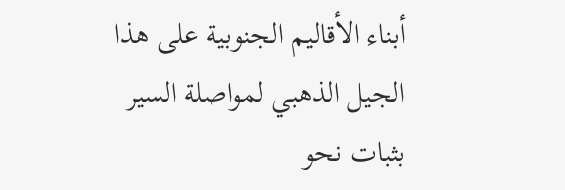أبناء الأقاليم الجنوبية على هذا الجيل الذهبي لمواصلة السير بثبات نحو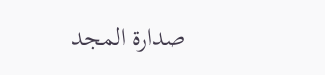صدارة المجد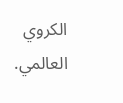الكروي العالمي.